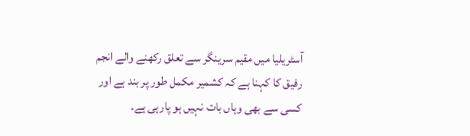آسٹریلیا میں مقیم سرینگر سے تعلق رکھنے والے انجم رفیق کا کہنا ہے کہ کشمیر مکمل طور پر بند ہے اور کسی سے بھی وہاں بات نہیں ہو پارہی ہے۔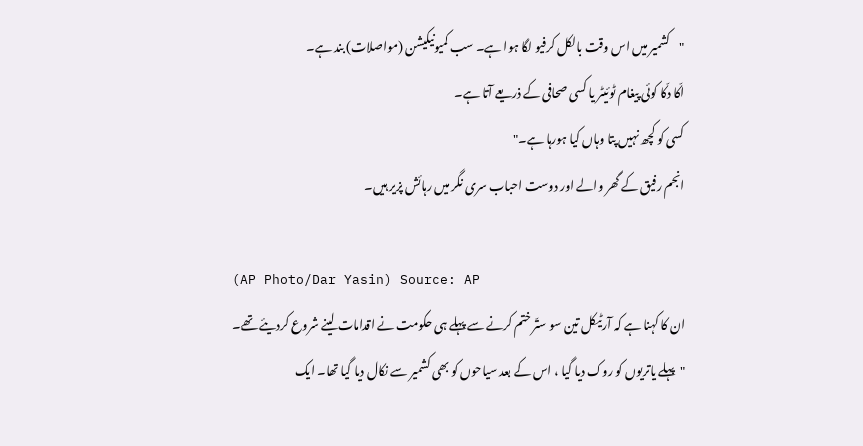"کشمیر میں اس وقت بالکل کرفیو لگا ہوا ہے۔ سب کمیونیکیشن (مواصلات) بند ہے۔
اکّا دکّا کوئی پیغام ٹوئیٹر یا کسی صحافی کے ذریعے آتا ہے۔
کسی کو کچھ نہیں پتا وہاں کیا ہورہا ہے۔"
انجم رفیق کے گھر والے اور دوست احباب سری نگر میں رہائش پزیر ہیں۔

(AP Photo/Dar Yasin) Source: AP
ان کا کہنا ہے کہ آرٹیکل تین سو ستّر ختم کرنے سے پہلے ہی حکومت نے اقدامات لینے شروع کردیئے تھے۔
"پہلے یاتریوں کو روک دیا گیا ، اس کے بعد سیاحوں کو بھی کشمیر سے نکال دیا گیا تھا۔ ایک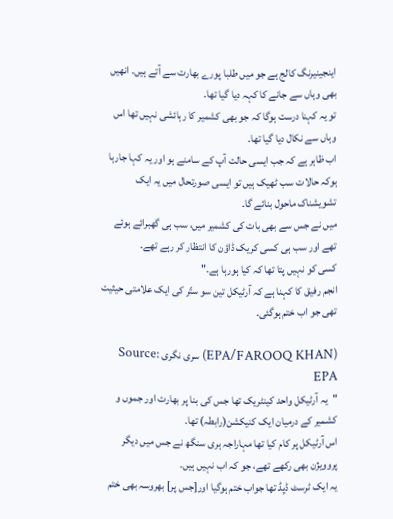اینجینیرنگ کالج ہے جو میں طلبا پورے بھارت سے آتے ہیں۔ انھیں بھی وہاں سے جانے کا کہہ دیا گیا تھا۔
تو یہ کہنا درست ہوگا کہ جو بھی کشمیر کا رہائشی نہیں تھا اس وہاں سے نکال دیا گیا تھا۔
اب ظاہر ہے کہ جب ایسی حالت آپ کے سامنے ہو اور یہ کہا جارہا ہوکہ حالات سب ٹھیک ہیں تو ایسی صورتحال میں یہ ایک تشویشناک ماحول بنائے گا۔
میں نے جس سے بھی بات کی کشمیر میں، سب ہی گھبرائے ہوئے تھے اور سب ہی کسی کریک ڈاؤن کا انتظار کر رہے تھے۔
کسی کو نہیں پتا تھا کہ کیا ہورہا ہے۔"
انجم رفیق کا کہنا ہے کہ آرٹیکل تین سو ستّر کی ایک علامتی حیثیت تھی جو اب ختم ہوگئی۔

(EPA/FAROOQ KHAN) سری نگری Source: EPA
"یہ آرٹیکل واحد کینٹریک تھا جس کی بنا پر بھارت اور جموں و کشمیر کے درمیان ایک کنیکشن(رابطہ) تھا۔
اس آرٹیکل پر کام کیا تھا مہاراجہ ہری سنگھ نے جس میں دیگر پروویژن بھی رکھے تھے، جو کہ اب نہیں ہیں۔
یہ ایک ٹرسٹ ڈیِڈ تھا جواب ختم ہوگیا اور[جس پر] بھروسہ بھی ختم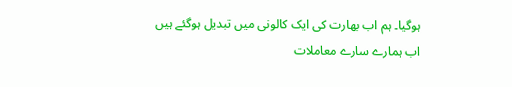ہوگیا۔ ہم اب بھارت کی ایک کالونی میں تبدیل ہوگئے ہیں
اب ہمارے سارے معاملات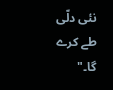نئی دلّی طے کرے گا۔"